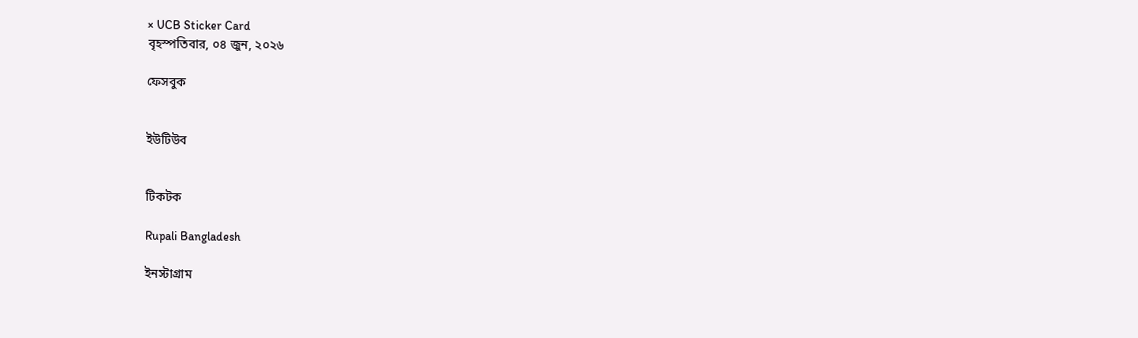× UCB Sticker Card
বৃহস্পতিবার, ০৪ জুন, ২০২৬

ফেসবুক


ইউটিউব


টিকটক

Rupali Bangladesh

ইনস্টাগ্রাম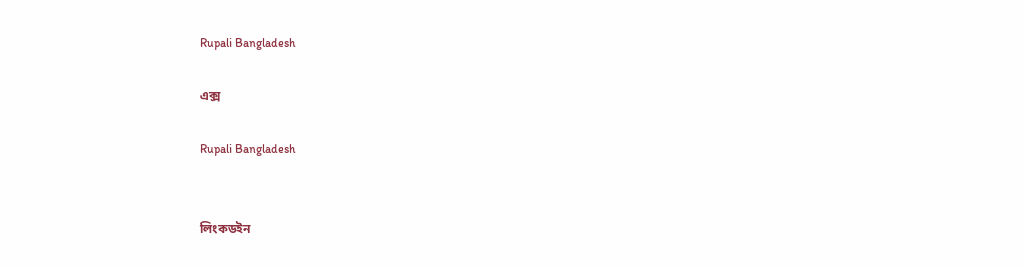Rupali Bangladesh

এক্স

Rupali Bangladesh


লিংকডইন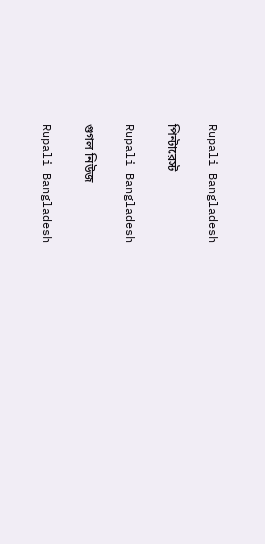Rupali Bangladesh

পিন্টারেস্ট

Rupali Bangladesh

গুগল নিউজ

Rupali Bangladesh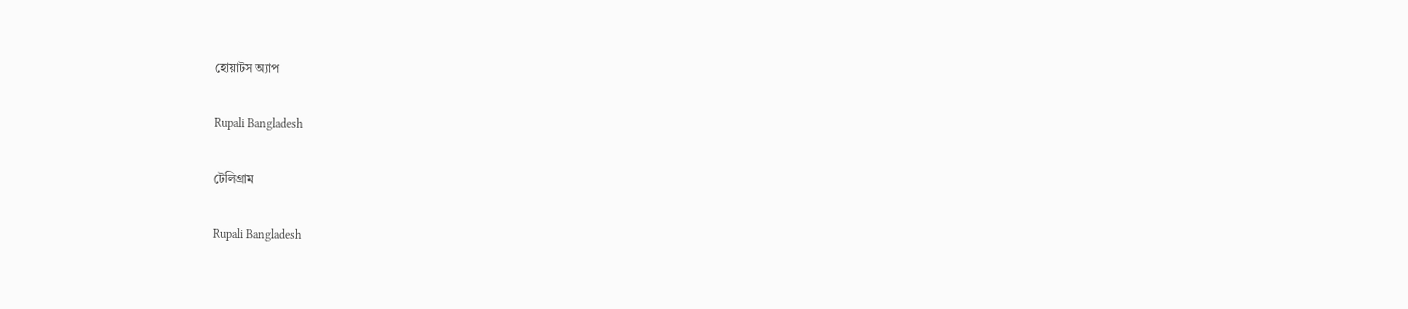হোয়াটস অ্যাপ

Rupali Bangladesh

টেলিগ্রাম

Rupali Bangladesh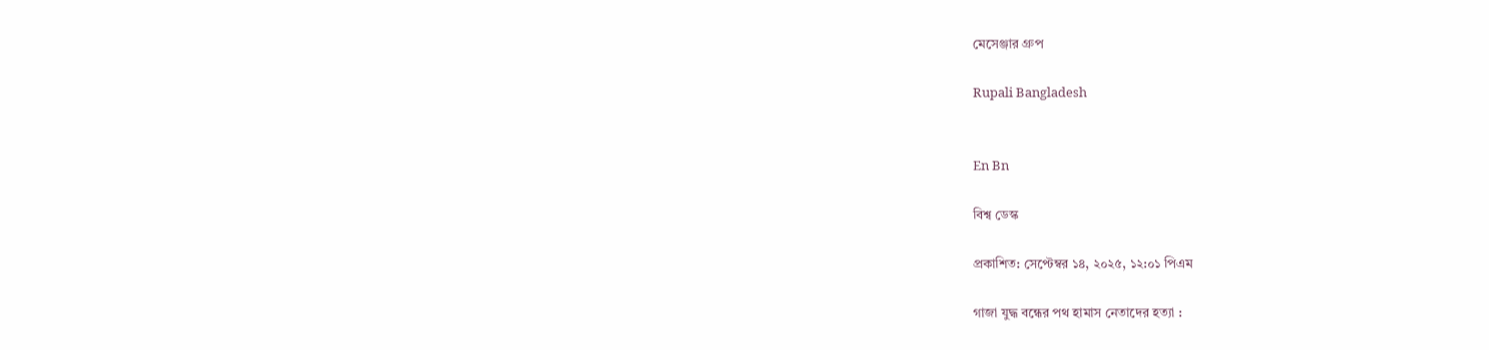মেসেঞ্জার গ্রুপ

Rupali Bangladesh


En Bn

বিশ্ব ডেস্ক

প্রকাশিত: সেপ্টেম্বর ১৪, ২০২৫, ১২:০১ পিএম

গাজা যুদ্ধ বন্ধের পথ হামাস নেতাদের হত্যা :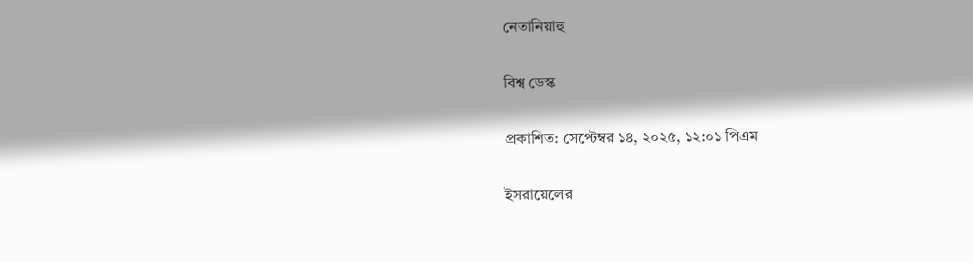নেতানিয়াহু

বিশ্ব ডেস্ক

প্রকাশিত: সেপ্টেম্বর ১৪, ২০২৫, ১২:০১ পিএম

ইসরায়েলের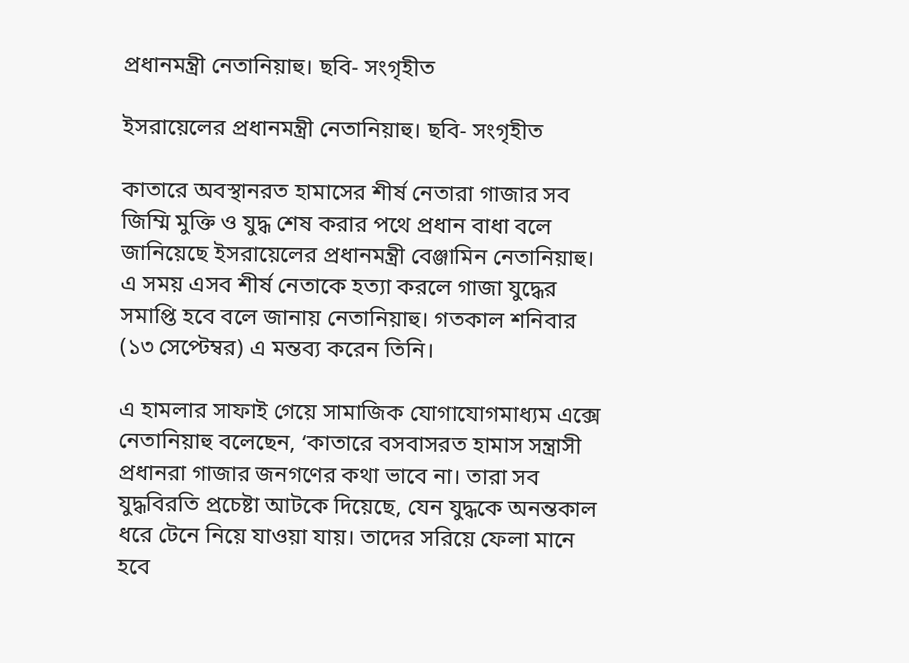প্রধানমন্ত্রী নেতানিয়াহু। ছবি- সংগৃহীত

ইসরায়েলের প্রধানমন্ত্রী নেতানিয়াহু। ছবি- সংগৃহীত

কাতারে অবস্থানরত হামাসের শীর্ষ নেতারা গাজার সব জিম্মি মুক্তি ও যুদ্ধ শেষ করার পথে প্রধান বাধা বলে জানিয়েছে ইসরায়েলের প্রধানমন্ত্রী বেঞ্জামিন নেতানিয়াহু। এ সময় এসব শীর্ষ নেতাকে হত্যা করলে গাজা যুদ্ধের সমাপ্তি হবে বলে জানায় নেতানিয়াহু। গতকাল শনিবার (১৩ সেপ্টেম্বর) এ মন্তব্য করেন তিনি।

এ হামলার সাফাই গেয়ে সামাজিক যোগাযোগমাধ্যম এক্সে নেতানিয়াহু বলেছেন, ‘কাতারে বসবাসরত হামাস সন্ত্রাসী প্রধানরা গাজার জনগণের কথা ভাবে না। তারা সব যুদ্ধবিরতি প্রচেষ্টা আটকে দিয়েছে, যেন যুদ্ধকে অনন্তকাল ধরে টেনে নিয়ে যাওয়া যায়। তাদের সরিয়ে ফেলা মানে হবে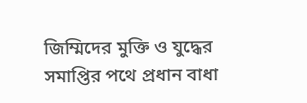জিম্মিদের মুক্তি ও যুদ্ধের সমাপ্তির পথে প্রধান বাধা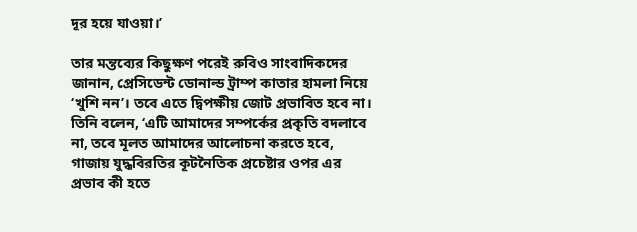দূর হয়ে যাওয়া।’

তার মন্তব্যের কিছুক্ষণ পরেই রুবিও সাংবাদিকদের জানান, প্রেসিডেন্ট ডোনাল্ড ট্রাম্প কাতার হামলা নিয়ে ‘খুশি নন’। তবে এতে দ্বিপক্ষীয় জোট প্রভাবিত হবে না। তিনি বলেন, ‘এটি আমাদের সম্পর্কের প্রকৃতি বদলাবে না, তবে মূলত আমাদের আলোচনা করতে হবে, গাজায় যুদ্ধবিরতির কূটনৈতিক প্রচেষ্টার ওপর এর প্রভাব কী হতে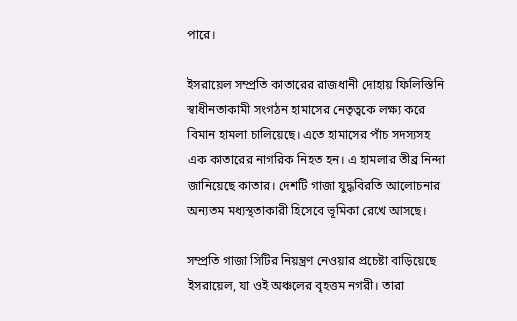পারে।

ইসরায়েল সম্প্রতি কাতারের রাজধানী দোহায় ফিলিস্তিনি স্বাধীনতাকামী সংগঠন হামাসের নেতৃত্বকে লক্ষ্য করে বিমান হামলা চালিয়েছে। এতে হামাসের পাঁচ সদস্যসহ এক কাতারের নাগরিক নিহত হন। এ হামলার তীব্র নিন্দা জানিয়েছে কাতার। দেশটি গাজা যুদ্ধবিরতি আলোচনার অন্যতম মধ্যস্থতাকারী হিসেবে ভূমিকা রেখে আসছে।

সম্প্রতি গাজা সিটির নিয়ন্ত্রণ নেওয়ার প্রচেষ্টা বাড়িয়েছে ইসরায়েল, যা ওই অঞ্চলের বৃহত্তম নগরী। তারা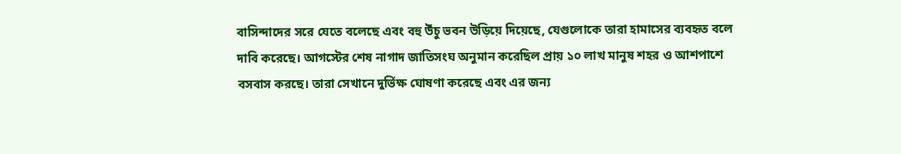বাসিন্দাদের সরে যেতে বলেছে এবং বহু উঁচু ভবন উড়িয়ে দিয়েছে, যেগুলোকে তারা হামাসের ব্যবহৃত বলে দাবি করেছে। আগস্টের শেষ নাগাদ জাতিসংঘ অনুমান করেছিল প্রায় ১০ লাখ মানুষ শহর ও আশপাশে বসবাস করছে। তারা সেখানে দুর্ভিক্ষ ঘোষণা করেছে এবং এর জন্য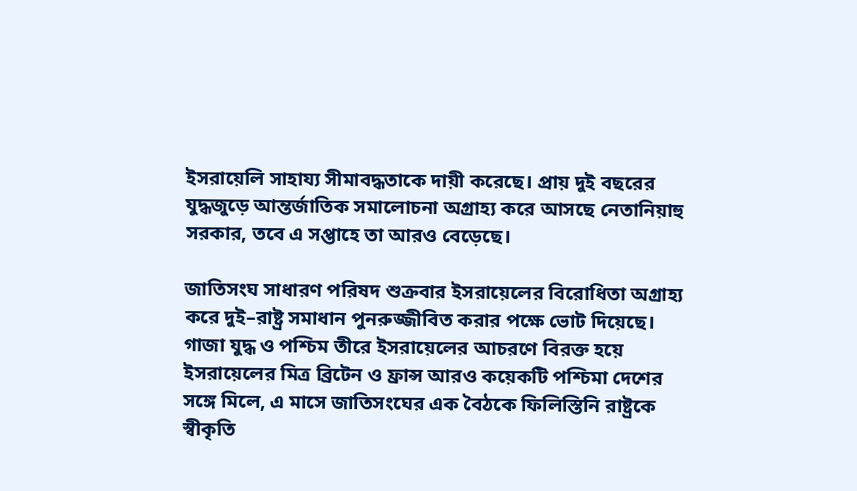ইসরায়েলি সাহায্য সীমাবদ্ধতাকে দায়ী করেছে। প্রায় দুই বছরের যুদ্ধজুড়ে আন্তর্জাতিক সমালোচনা অগ্রাহ্য করে আসছে নেতানিয়াহু সরকার, তবে এ সপ্তাহে তা আরও বেড়েছে।

জাতিসংঘ সাধারণ পরিষদ শুক্রবার ইসরায়েলের বিরোধিতা অগ্রাহ্য করে দুই–রাষ্ট্র সমাধান পুনরুজ্জীবিত করার পক্ষে ভোট দিয়েছে। গাজা যুদ্ধ ও পশ্চিম তীরে ইসরায়েলের আচরণে বিরক্ত হয়ে ইসরায়েলের মিত্র ব্রিটেন ও ফ্রান্স আরও কয়েকটি পশ্চিমা দেশের সঙ্গে মিলে, এ মাসে জাতিসংঘের এক বৈঠকে ফিলিস্তিনি রাষ্ট্রকে স্বীকৃতি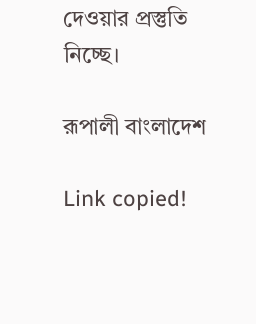দেওয়ার প্রস্তুতি নিচ্ছে।

রূপালী বাংলাদেশ

Link copied!